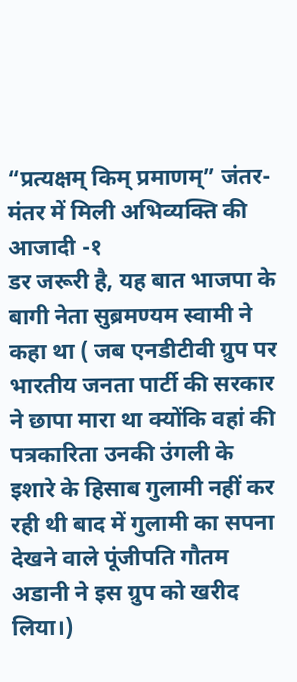“प्रत्यक्षम् किम् प्रमाणम्” जंतर-मंतर में मिली अभिव्यक्ति की आजादी -१
डर जरूरी है, यह बात भाजपा के बागी नेता सुब्रमण्यम स्वामी ने कहा था ( जब एनडीटीवी ग्रुप पर भारतीय जनता पार्टी की सरकार ने छापा मारा था क्योंकि वहां की पत्रकारिता उनकी उंगली के इशारे के हिसाब गुलामी नहीं कर रही थी बाद में गुलामी का सपना देखने वाले पूंजीपति गौतम अडानी ने इस ग्रुप को खरीद लिया।)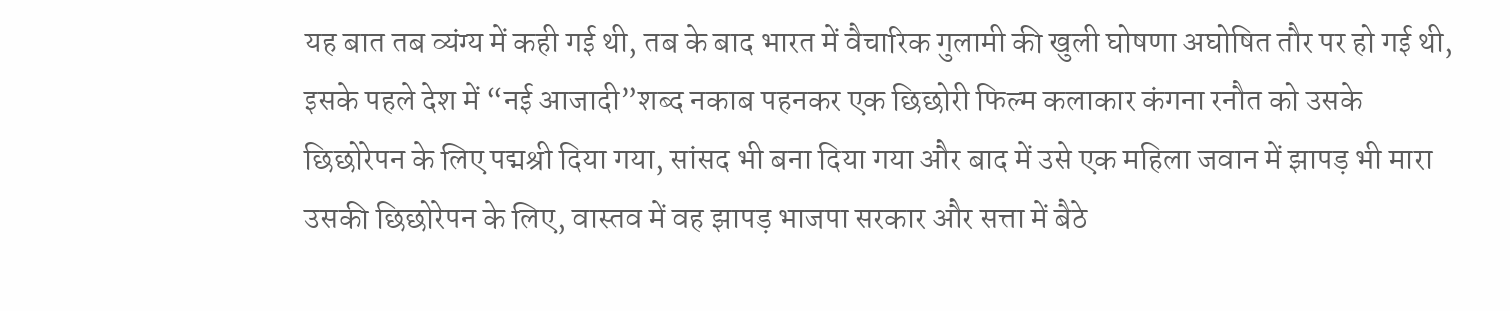यह बात तब व्यंग्य में कही गई थी, तब के बाद भारत में वैचारिक गुलामी की खुली घोषणा अघोषित तौर पर हो गई थी, इसके पहले देश में “नई आजादी”शब्द नकाब पहनकर एक छिछोरी फिल्म कलाकार कंगना रनौत को उसके छिछोरेपन के लिए पद्मश्री दिया गया, सांसद भी बना दिया गया और बाद में उसे एक महिला जवान में झापड़ भी मारा उसकी छिछोरेपन के लिए, वास्तव में वह झापड़ भाजपा सरकार और सत्ता में बैठे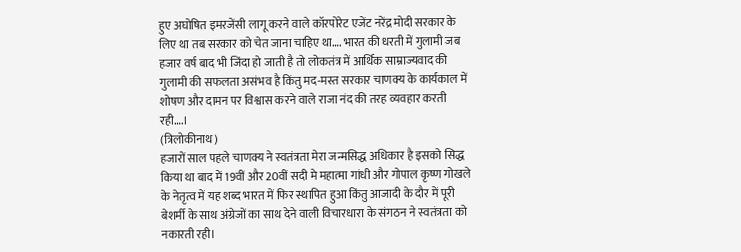हुए अघोषित इमरजेंसी लागू करने वाले कॉरपोरेट एजेंट नरेंद्र मोदी सरकार के लिए था तब सरकार को चेत जाना चाहिए था…. भारत की धरती में गुलामी जब हजार वर्ष बाद भी जिंदा हो जाती है तो लोकतंत्र में आर्थिक साम्राज्यवाद की गुलामी की सफलता असंभव है किंतु मद-मस्त सरकार चाणक्य के कार्यकाल में शोषण और दामन पर विश्वास करने वाले राजा नंद की तरह व्यवहार करती रही….।
(त्रिलोकीनाथ)
हजारों साल पहले चाणक्य ने स्वतंत्रता मेरा जन्मसिद्ध अधिकार है इसको सिद्ध किया था बाद में 19वीं और 20वीं सदी मे महात्मा गांधी और गोपाल कृष्ण गोखले के नेतृत्व में यह शब्द भारत में फिर स्थापित हुआ किंतु आजादी के दौर में पूरी बेशर्मी के साथ अंग्रेजों का साथ देने वाली विचारधारा के संगठन ने स्वतंत्रता को नकारती रही।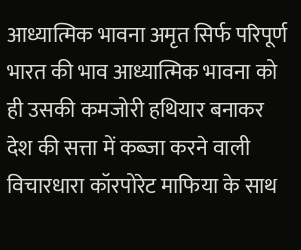आध्यात्मिक भावना अमृत सिर्फ परिपूर्ण भारत की भाव आध्यात्मिक भावना को ही उसकी कमजोरी हथियार बनाकर देश की सत्ता में कब्जा करने वाली विचारधारा कॉरपोरेट माफिया के साथ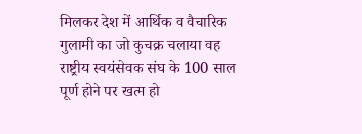मिलकर देश में आर्थिक व वैचारिक गुलामी का जो कुचक्र चलाया वह राष्ट्रीय स्वयंसेवक संघ के 100 साल पूर्ण होने पर खत्म हो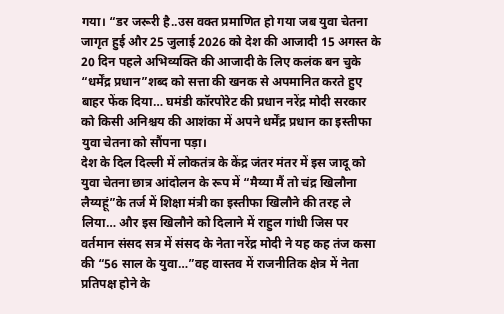गया। “डर जरूरी है..उस वक्त प्रमाणित हो गया जब युवा चेतना जागृत हुई और 25 जुलाई 2026 को देश की आजादी 15 अगस्त के 20 दिन पहले अभिव्यक्ति की आजादी के लिए कलंक बन चुके “धर्मेंद्र प्रधान”शब्द को सत्ता की खनक से अपमानित करते हुए बाहर फेंक दिया… घमंडी कॉरपोरेट की प्रधान नरेंद्र मोदी सरकार को किसी अनिश्चय की आशंका में अपने धर्मेंद्र प्रधान का इस्तीफा युवा चेतना को सौंपना पड़ा।
देश के दिल दिल्ली में लोकतंत्र के केंद्र जंतर मंतर में इस जादू को युवा चेतना छात्र आंदोलन के रूप में “मैय्या मैं तो चंद्र खिलौना लैय्यहूं”के तर्ज में शिक्षा मंत्री का इस्तीफा खिलौने की तरह ले लिया… और इस खिलौने को दिलाने में राहुल गांधी जिस पर वर्तमान संसद सत्र में संसद के नेता नरेंद्र मोदी ने यह कह तंज कसा की “56 साल के युवा…”वह वास्तव में राजनीतिक क्षेत्र में नेता प्रतिपक्ष होने के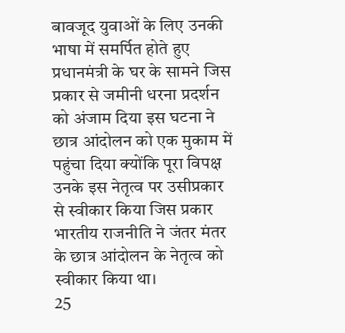बावजूद युवाओं के लिए उनकी भाषा में समर्पित होते हुए प्रधानमंत्री के घर के सामने जिस प्रकार से जमीनी धरना प्रदर्शन को अंजाम दिया इस घटना ने छात्र आंदोलन को एक मुकाम में पहुंचा दिया क्योंकि पूरा विपक्ष उनके इस नेतृत्व पर उसीप्रकार से स्वीकार किया जिस प्रकार भारतीय राजनीति ने जंतर मंतर के छात्र आंदोलन के नेतृत्व को स्वीकार किया था।
25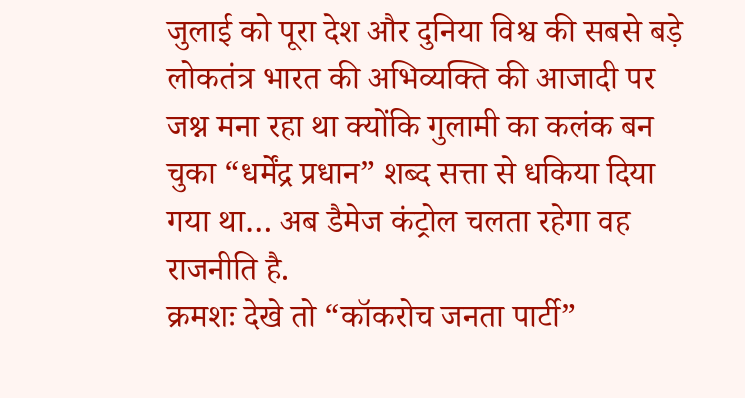जुलाई को पूरा देश और दुनिया विश्व की सबसे बड़े लोकतंत्र भारत की अभिव्यक्ति की आजादी पर जश्न मना रहा था क्योंकि गुलामी का कलंक बन चुका “धर्मेंद्र प्रधान” शब्द सत्ता से धकिया दिया गया था… अब डैमेज कंट्रोल चलता रहेगा वह राजनीति है.
क्रमशः देखे तो “कॉकरोच जनता पार्टी”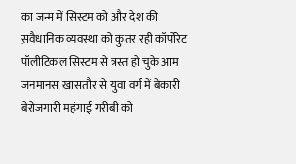का जन्म में सिस्टम को और देश की स़वैधानिक व्यवस्था को कुतर रही कॉर्पोरेट पॉलीटिकल सिस्टम से त्रस्त हो चुके आम जनमानस खासतौर से युवा वर्ग में बेकारी बेरोजगारी महंगाई गरीबी को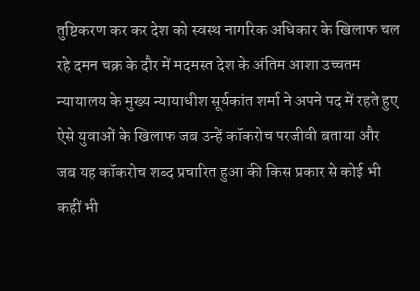तुष्टिकरण कर कर देश को स्वस्थ नागरिक अधिकार के खिलाफ चल रहे दमन चक्र के दौर में मदमस्त देश के अंतिम आशा उच्चतम न्यायालय के मुख्य न्यायाधीश सूर्यकांत शर्मा ने अपने पद में रहते हुए ऐसे युवाओं के खिलाफ जब उन्हें कॉकरोच परजीवी बताया और जब यह कॉकरोच शब्द प्रचारित हुआ की किस प्रकार से कोई भी कहीं भी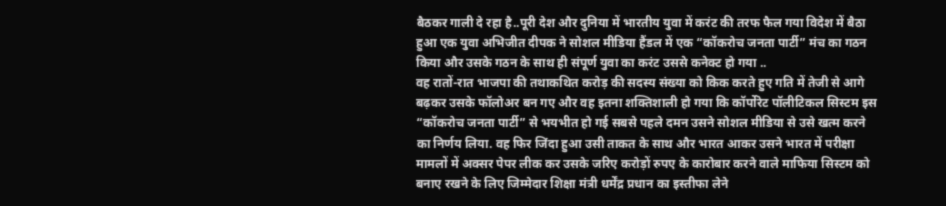बैठकर गाली दे रहा है..पूरी देश और दुनिया में भारतीय युवा में करंट की तरफ फैल गया विदेश में बैठा हुआ एक युवा अभिजीत दीपक ने सोशल मीडिया हैंडल में एक “कॉकरोच जनता पार्टी” मंच का गठन किया और उसके गठन के साथ ही संपूर्ण युवा का करंट उससे कनेक्ट हो गया ..
वह रातों-रात भाजपा की तथाकथित करोड़ की सदस्य संख्या को किक करते हुए गति में तेजी से आगे बढ़कर उसके फॉलोअर बन गए और वह इतना शक्तिशाली हो गया कि कॉर्पोरेट पॉलीटिकल सिस्टम इस “कॉकरोच जनता पार्टी” से भयभीत हो गई सबसे पहले दमन उसने सोशल मीडिया से उसे खत्म करने का निर्णय लिया. वह फिर जिंदा हुआ उसी ताकत के साथ और भारत आकर उसने भारत में परीक्षा मामलों में अक्सर पेपर लीक कर उसके जरिए करोड़ों रुपए के कारोबार करने वाले माफिया सिस्टम को बनाए रखने के लिए जिम्मेदार शिक्षा मंत्री धर्मेंद्र प्रधान का इस्तीफा लेने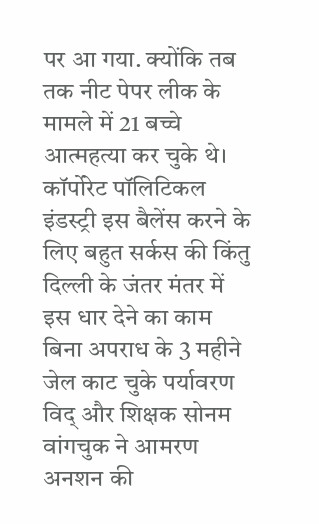पर आ गया. क्योंकि तब तक नीट पेपर लीक के मामले में 21 बच्चे आत्महत्या कर चुके थे। कॉर्पोरेट पॉलिटिकल इंडस्ट्री इस बैलेंस करने के लिए बहुत सर्कस की किंतु दिल्ली के जंतर मंतर में इस धार देने का काम बिना अपराध के 3 महीने जेल काट चुके पर्यावरण विद् और शिक्षक सोनम वांगचुक ने आमरण अनशन की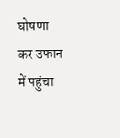घोषणा कर उफान में पहुंचा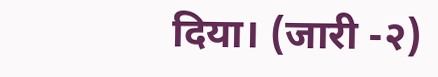दिया। (जारी -२)